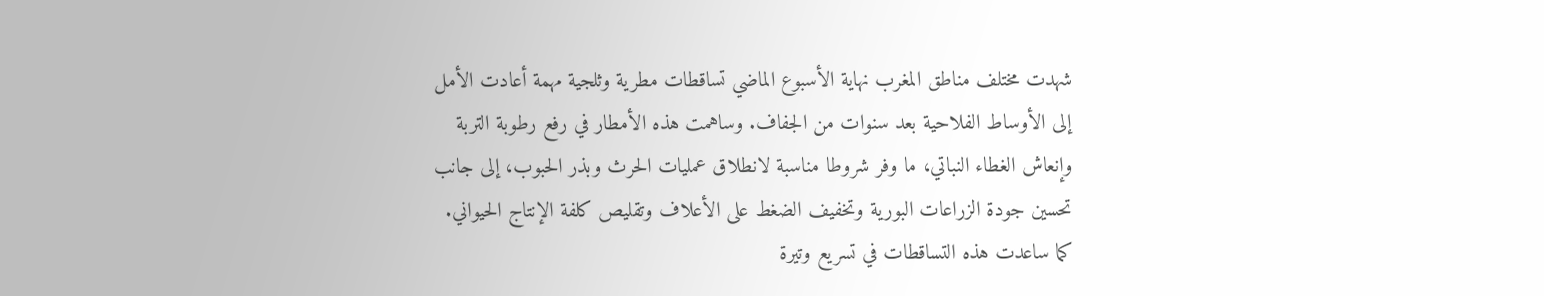شهدت مختلف مناطق المغرب نهاية الأسبوع الماضي تساقطات مطرية وثلجية مهمة أعادت الأمل إلى الأوساط الفلاحية بعد سنوات من الجفاف. وساهمت هذه الأمطار في رفع رطوبة التربة وإنعاش الغطاء النباتي، ما وفر شروطا مناسبة لانطلاق عمليات الحرث وبذر الحبوب، إلى جانب تحسين جودة الزراعات البورية وتخفيف الضغط على الأعلاف وتقليص كلفة الإنتاج الحيواني.
كما ساعدت هذه التساقطات في تسريع وتيرة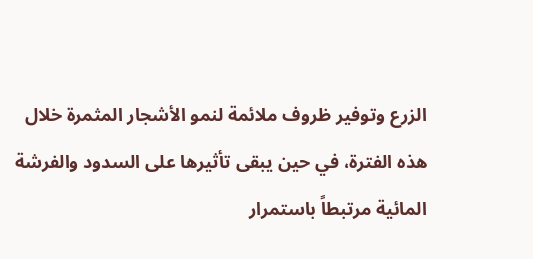الزرع وتوفير ظروف ملائمة لنمو الأشجار المثمرة خلال هذه الفترة، في حين يبقى تأثيرها على السدود والفرشة المائية مرتبطاً باستمرار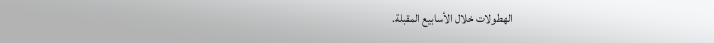الهطولات خلال الأسابيع المقبلة.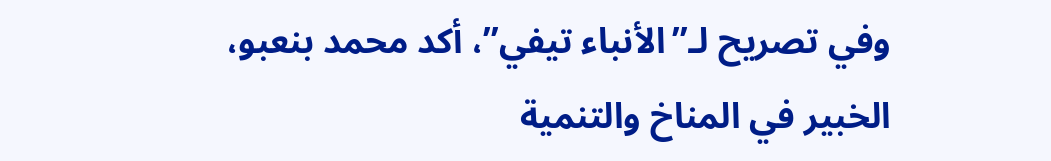وفي تصريح لـ”الأنباء تيفي”، أكد محمد بنعبو، الخبير في المناخ والتنمية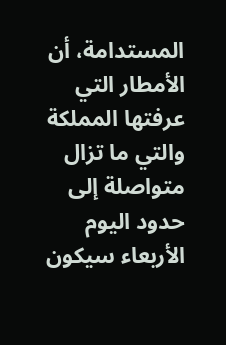المستدامة، أن الأمطار التي عرفتها المملكة والتي ما تزال متواصلة إلى حدود اليوم الأربعاء سيكون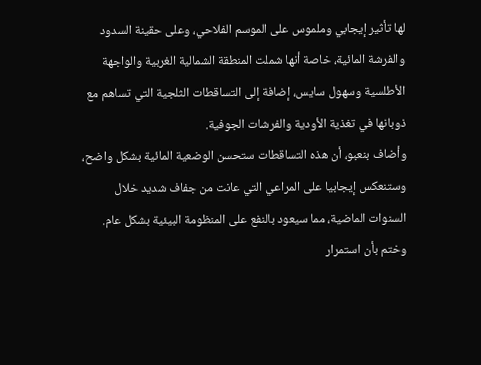لها تأثير إيجابي وملموس على الموسم الفلاحي، وعلى حقينة السدود والفرشة المائية، خاصة أنها شملت المنطقة الشمالية الغربية والواجهة الأطلسية وسهول سايس، إضافة إلى التساقطات الثلجية التي تساهم مع ذوبانها في تغذية الأودية والفرشات الجوفية.
وأضاف بنعبو، أن هذه التساقطات ستحسن الوضعية المائية بشكل واضح، وستنعكس إيجابيا على المراعي التي عانت من جفاف شديد خلال السنوات الماضية، مما سيعود بالنفع على المنظومة البيئية بشكل عام.
وختم بأن استمرار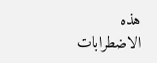هذه الاضطرابات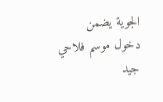الجوية يضمن دخول موسم فلاحي جيد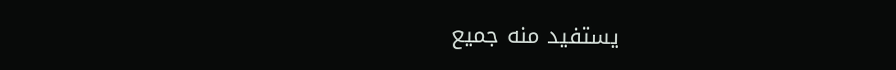يستفيد منه جميع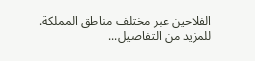الفلاحين عبر مختلف مناطق المملكة.
للمزيد من التفاصيل...